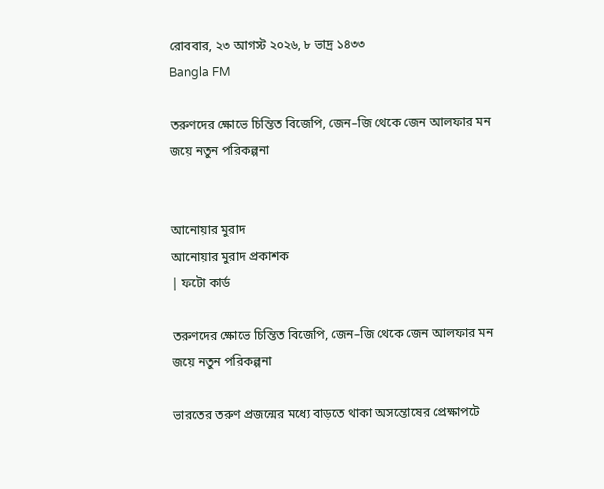রোববার, ২৩ আগস্ট ২০২৬, ৮ ভাদ্র ১৪৩৩
Bangla FM

তরুণদের ক্ষোভে চিন্তিত বিজেপি, জেন–জি থেকে জেন আলফার মন জয়ে নতুন পরিকল্পনা


আনোয়ার মুরাদ
আনোয়ার মুরাদ প্রকাশক
| ফটো কার্ড

তরুণদের ক্ষোভে চিন্তিত বিজেপি, জেন–জি থেকে জেন আলফার মন জয়ে নতুন পরিকল্পনা

ভারতের তরুণ প্রজন্মের মধ্যে বাড়তে থাকা অসন্তোষের প্রেক্ষাপটে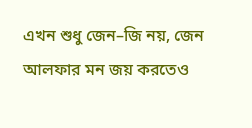এখন শুধু জেন–জি নয়, জেন আলফার মন জয় করতেও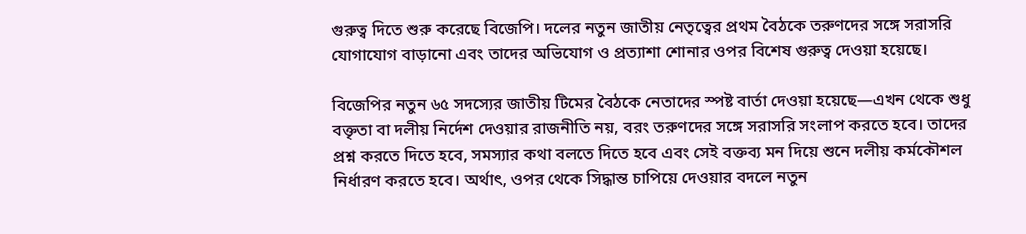গুরুত্ব দিতে শুরু করেছে বিজেপি। দলের নতুন জাতীয় নেতৃত্বের প্রথম বৈঠকে তরুণদের সঙ্গে সরাসরি যোগাযোগ বাড়ানো এবং তাদের অভিযোগ ও প্রত্যাশা শোনার ওপর বিশেষ গুরুত্ব দেওয়া হয়েছে।

বিজেপির নতুন ৬৫ সদস্যের জাতীয় টিমের বৈঠকে নেতাদের স্পষ্ট বার্তা দেওয়া হয়েছে—এখন থেকে শুধু বক্তৃতা বা দলীয় নির্দেশ দেওয়ার রাজনীতি নয়, বরং তরুণদের সঙ্গে সরাসরি সংলাপ করতে হবে। তাদের প্রশ্ন করতে দিতে হবে, সমস্যার কথা বলতে দিতে হবে এবং সেই বক্তব্য মন দিয়ে শুনে দলীয় কর্মকৌশল নির্ধারণ করতে হবে। অর্থাৎ, ওপর থেকে সিদ্ধান্ত চাপিয়ে দেওয়ার বদলে নতুন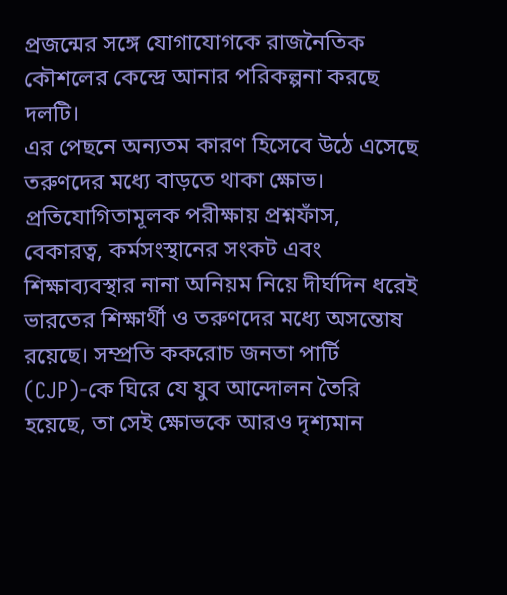প্রজন্মের সঙ্গে যোগাযোগকে রাজনৈতিক কৌশলের কেন্দ্রে আনার পরিকল্পনা করছে দলটি।
এর পেছনে অন্যতম কারণ হিসেবে উঠে এসেছে তরুণদের মধ্যে বাড়তে থাকা ক্ষোভ। প্রতিযোগিতামূলক পরীক্ষায় প্রশ্নফাঁস, বেকারত্ব, কর্মসংস্থানের সংকট এবং শিক্ষাব্যবস্থার নানা অনিয়ম নিয়ে দীর্ঘদিন ধরেই ভারতের শিক্ষার্থী ও তরুণদের মধ্যে অসন্তোষ রয়েছে। সম্প্রতি ককরোচ জনতা পার্টি (CJP)-কে ঘিরে যে যুব আন্দোলন তৈরি হয়েছে, তা সেই ক্ষোভকে আরও দৃশ্যমান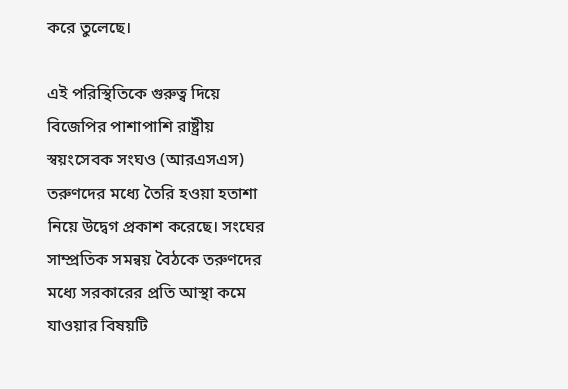করে তুলেছে।

এই পরিস্থিতিকে গুরুত্ব দিয়ে বিজেপির পাশাপাশি রাষ্ট্রীয় স্বয়ংসেবক সংঘও (আরএসএস) তরুণদের মধ্যে তৈরি হওয়া হতাশা নিয়ে উদ্বেগ প্রকাশ করেছে। সংঘের সাম্প্রতিক সমন্বয় বৈঠকে তরুণদের মধ্যে সরকারের প্রতি আস্থা কমে যাওয়ার বিষয়টি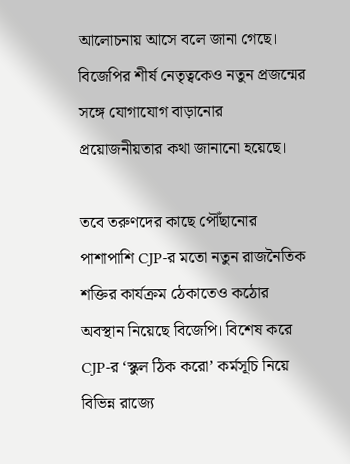আলোচনায় আসে বলে জানা গেছে। বিজেপির শীর্ষ নেতৃত্বকেও নতুন প্রজন্মের সঙ্গে যোগাযোগ বাড়ানোর প্রয়োজনীয়তার কথা জানানো হয়েছে।

তবে তরুণদের কাছে পৌঁছানোর পাশাপাশি CJP-র মতো নতুন রাজনৈতিক শক্তির কার্যক্রম ঠেকাতেও কঠোর অবস্থান নিয়েছে বিজেপি। বিশেষ করে CJP-র ‘স্কুল ঠিক করো’ কর্মসূচি নিয়ে বিভিন্ন রাজ্যে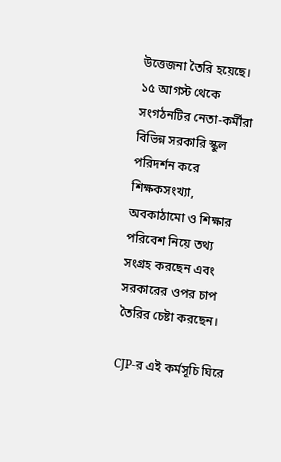উত্তেজনা তৈরি হয়েছে। ১৫ আগস্ট থেকে সংগঠনটির নেতা-কর্মীরা বিভিন্ন সরকারি স্কুল পরিদর্শন করে শিক্ষকসংখ্যা, অবকাঠামো ও শিক্ষার পরিবেশ নিয়ে তথ্য সংগ্রহ করছেন এবং সরকারের ওপর চাপ তৈরির চেষ্টা করছেন।

CJP-র এই কর্মসূচি ঘিরে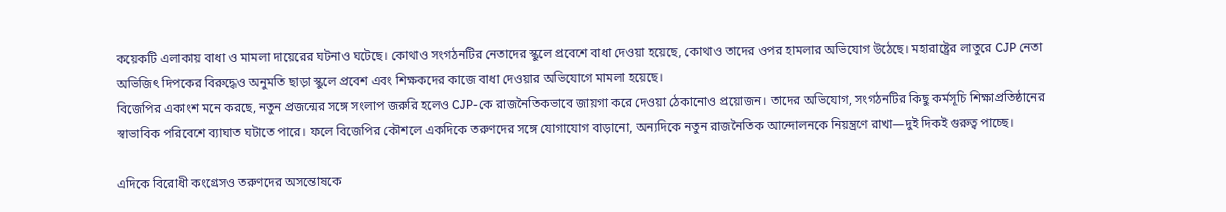কয়েকটি এলাকায় বাধা ও মামলা দায়েরের ঘটনাও ঘটেছে। কোথাও সংগঠনটির নেতাদের স্কুলে প্রবেশে বাধা দেওয়া হয়েছে, কোথাও তাদের ওপর হামলার অভিযোগ উঠেছে। মহারাষ্ট্রের লাতুরে CJP নেতা অভিজিৎ দিপকের বিরুদ্ধেও অনুমতি ছাড়া স্কুলে প্রবেশ এবং শিক্ষকদের কাজে বাধা দেওয়ার অভিযোগে মামলা হয়েছে।
বিজেপির একাংশ মনে করছে, নতুন প্রজন্মের সঙ্গে সংলাপ জরুরি হলেও CJP-কে রাজনৈতিকভাবে জায়গা করে দেওয়া ঠেকানোও প্রয়োজন। তাদের অভিযোগ, সংগঠনটির কিছু কর্মসূচি শিক্ষাপ্রতিষ্ঠানের স্বাভাবিক পরিবেশে ব্যাঘাত ঘটাতে পারে। ফলে বিজেপির কৌশলে একদিকে তরুণদের সঙ্গে যোগাযোগ বাড়ানো, অন্যদিকে নতুন রাজনৈতিক আন্দোলনকে নিয়ন্ত্রণে রাখা—দুই দিকই গুরুত্ব পাচ্ছে।

এদিকে বিরোধী কংগ্রেসও তরুণদের অসন্তোষকে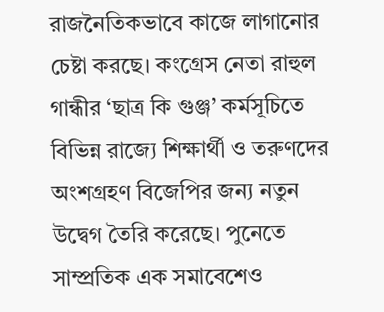রাজনৈতিকভাবে কাজে লাগানোর চেষ্টা করছে। কংগ্রেস নেতা রাহুল গান্ধীর ‘ছাত্র কি গুঞ্জ’ কর্মসূচিতে বিভিন্ন রাজ্যে শিক্ষার্থী ও তরুণদের অংশগ্রহণ বিজেপির জন্য নতুন উদ্বেগ তৈরি করেছে। পুনেতে সাম্প্রতিক এক সমাবেশেও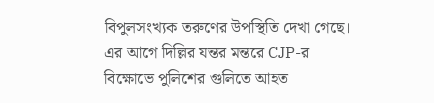বিপুলসংখ্যক তরুণের উপস্থিতি দেখা গেছে।
এর আগে দিল্লির যন্তর মন্তরে CJP-র বিক্ষোভে পুলিশের গুলিতে আহত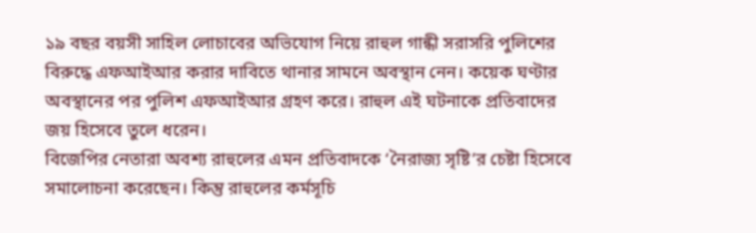১৯ বছর বয়সী সাহিল লোচাবের অভিযোগ নিয়ে রাহুল গান্ধী সরাসরি পুলিশের বিরুদ্ধে এফআইআর করার দাবিতে থানার সামনে অবস্থান নেন। কয়েক ঘণ্টার অবস্থানের পর পুলিশ এফআইআর গ্রহণ করে। রাহুল এই ঘটনাকে প্রতিবাদের জয় হিসেবে তুলে ধরেন।
বিজেপির নেতারা অবশ্য রাহুলের এমন প্রতিবাদকে ‘নৈরাজ্য সৃষ্টি’র চেষ্টা হিসেবে সমালোচনা করেছেন। কিন্তু রাহুলের কর্মসূচি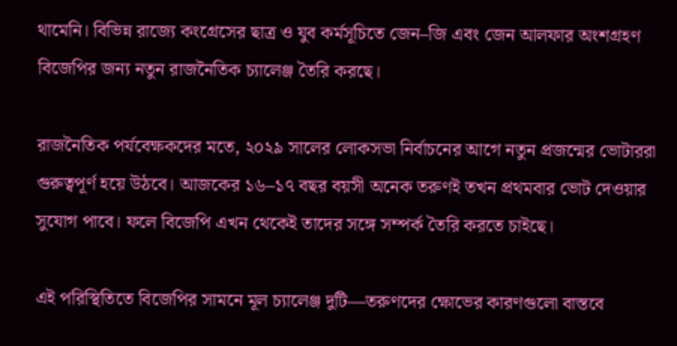থামেনি। বিভিন্ন রাজ্যে কংগ্রেসের ছাত্র ও যুব কর্মসূচিতে জেন–জি এবং জেন আলফার অংশগ্রহণ বিজেপির জন্য নতুন রাজনৈতিক চ্যালেঞ্জ তৈরি করছে।

রাজনৈতিক পর্যবেক্ষকদের মতে, ২০২৯ সালের লোকসভা নির্বাচনের আগে নতুন প্রজন্মের ভোটাররা গুরুত্বপূর্ণ হয়ে উঠবে। আজকের ১৬–১৭ বছর বয়সী অনেক তরুণই তখন প্রথমবার ভোট দেওয়ার সুযোগ পাবে। ফলে বিজেপি এখন থেকেই তাদের সঙ্গে সম্পর্ক তৈরি করতে চাইছে।

এই পরিস্থিতিতে বিজেপির সামনে মূল চ্যালেঞ্জ দুটি—তরুণদের ক্ষোভের কারণগুলো বাস্তবে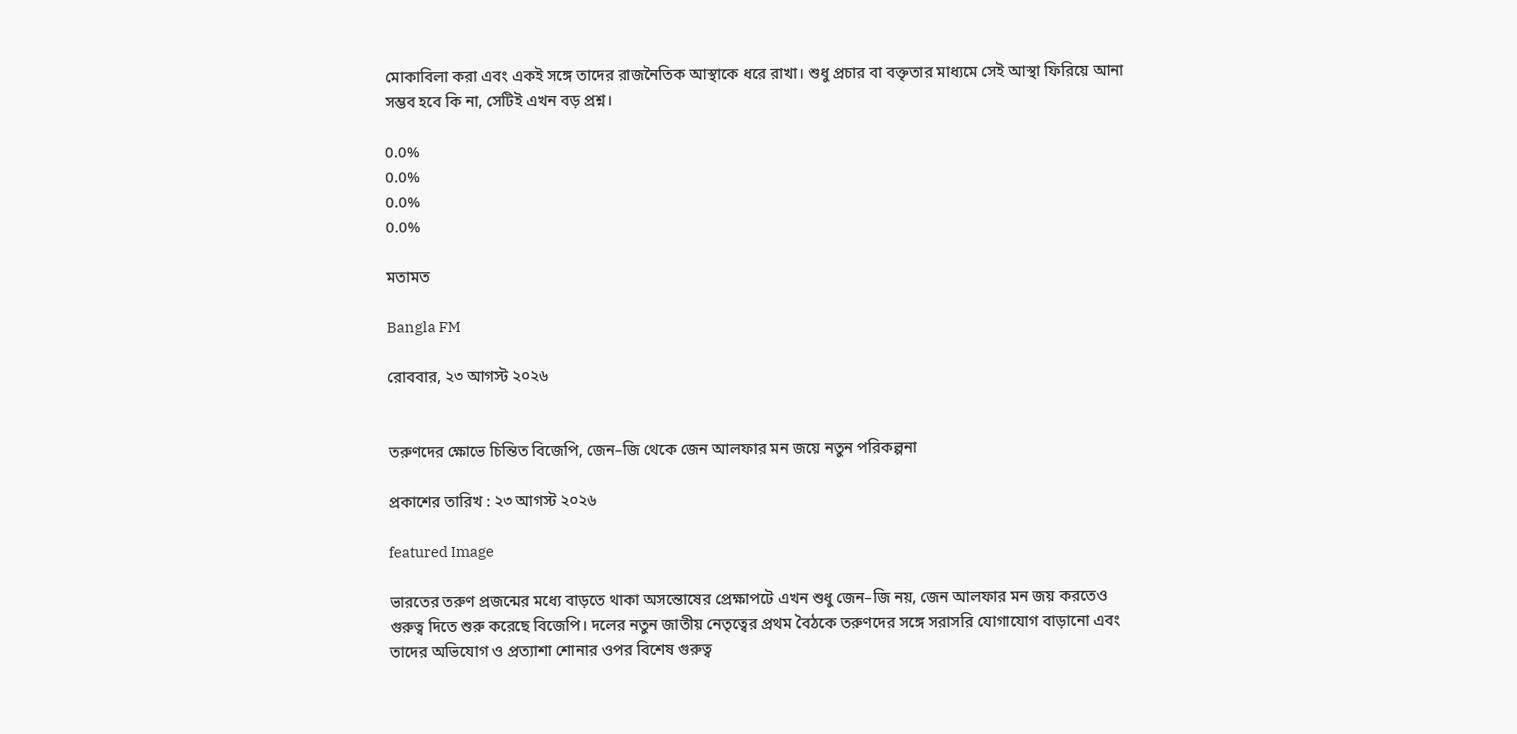মোকাবিলা করা এবং একই সঙ্গে তাদের রাজনৈতিক আস্থাকে ধরে রাখা। শুধু প্রচার বা বক্তৃতার মাধ্যমে সেই আস্থা ফিরিয়ে আনা সম্ভব হবে কি না, সেটিই এখন বড় প্রশ্ন।

0.0%
0.0%
0.0%
0.0%

মতামত

Bangla FM

রোববার, ২৩ আগস্ট ২০২৬


তরুণদের ক্ষোভে চিন্তিত বিজেপি, জেন–জি থেকে জেন আলফার মন জয়ে নতুন পরিকল্পনা

প্রকাশের তারিখ : ২৩ আগস্ট ২০২৬

featured Image

ভারতের তরুণ প্রজন্মের মধ্যে বাড়তে থাকা অসন্তোষের প্রেক্ষাপটে এখন শুধু জেন–জি নয়, জেন আলফার মন জয় করতেও গুরুত্ব দিতে শুরু করেছে বিজেপি। দলের নতুন জাতীয় নেতৃত্বের প্রথম বৈঠকে তরুণদের সঙ্গে সরাসরি যোগাযোগ বাড়ানো এবং তাদের অভিযোগ ও প্রত্যাশা শোনার ওপর বিশেষ গুরুত্ব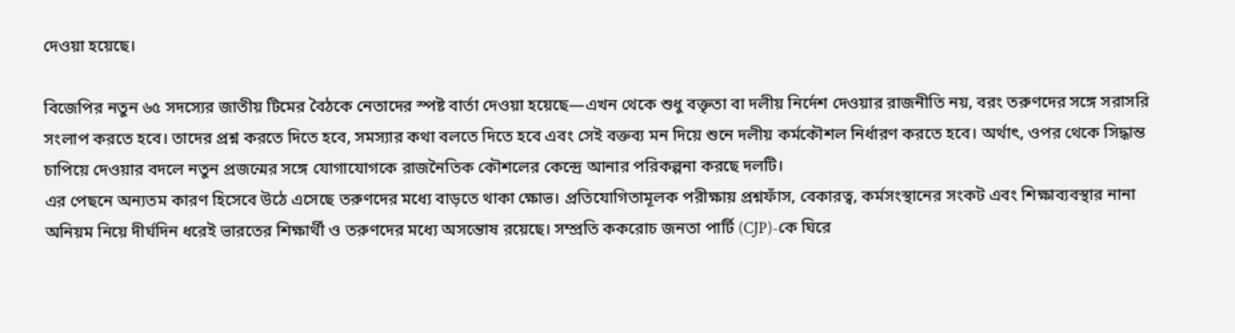দেওয়া হয়েছে।

বিজেপির নতুন ৬৫ সদস্যের জাতীয় টিমের বৈঠকে নেতাদের স্পষ্ট বার্তা দেওয়া হয়েছে—এখন থেকে শুধু বক্তৃতা বা দলীয় নির্দেশ দেওয়ার রাজনীতি নয়, বরং তরুণদের সঙ্গে সরাসরি সংলাপ করতে হবে। তাদের প্রশ্ন করতে দিতে হবে, সমস্যার কথা বলতে দিতে হবে এবং সেই বক্তব্য মন দিয়ে শুনে দলীয় কর্মকৌশল নির্ধারণ করতে হবে। অর্থাৎ, ওপর থেকে সিদ্ধান্ত চাপিয়ে দেওয়ার বদলে নতুন প্রজন্মের সঙ্গে যোগাযোগকে রাজনৈতিক কৌশলের কেন্দ্রে আনার পরিকল্পনা করছে দলটি।
এর পেছনে অন্যতম কারণ হিসেবে উঠে এসেছে তরুণদের মধ্যে বাড়তে থাকা ক্ষোভ। প্রতিযোগিতামূলক পরীক্ষায় প্রশ্নফাঁস, বেকারত্ব, কর্মসংস্থানের সংকট এবং শিক্ষাব্যবস্থার নানা অনিয়ম নিয়ে দীর্ঘদিন ধরেই ভারতের শিক্ষার্থী ও তরুণদের মধ্যে অসন্তোষ রয়েছে। সম্প্রতি ককরোচ জনতা পার্টি (CJP)-কে ঘিরে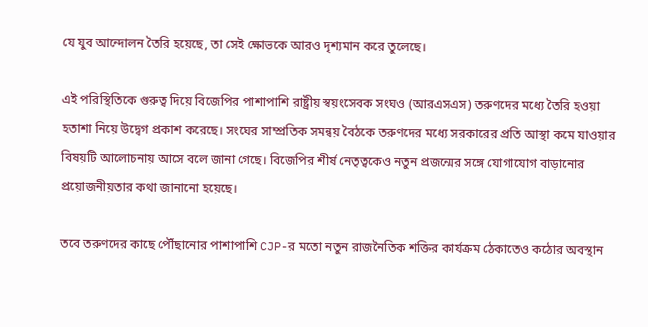যে যুব আন্দোলন তৈরি হয়েছে, তা সেই ক্ষোভকে আরও দৃশ্যমান করে তুলেছে।

এই পরিস্থিতিকে গুরুত্ব দিয়ে বিজেপির পাশাপাশি রাষ্ট্রীয় স্বয়ংসেবক সংঘও (আরএসএস) তরুণদের মধ্যে তৈরি হওয়া হতাশা নিয়ে উদ্বেগ প্রকাশ করেছে। সংঘের সাম্প্রতিক সমন্বয় বৈঠকে তরুণদের মধ্যে সরকারের প্রতি আস্থা কমে যাওয়ার বিষয়টি আলোচনায় আসে বলে জানা গেছে। বিজেপির শীর্ষ নেতৃত্বকেও নতুন প্রজন্মের সঙ্গে যোগাযোগ বাড়ানোর প্রয়োজনীয়তার কথা জানানো হয়েছে।

তবে তরুণদের কাছে পৌঁছানোর পাশাপাশি CJP-র মতো নতুন রাজনৈতিক শক্তির কার্যক্রম ঠেকাতেও কঠোর অবস্থান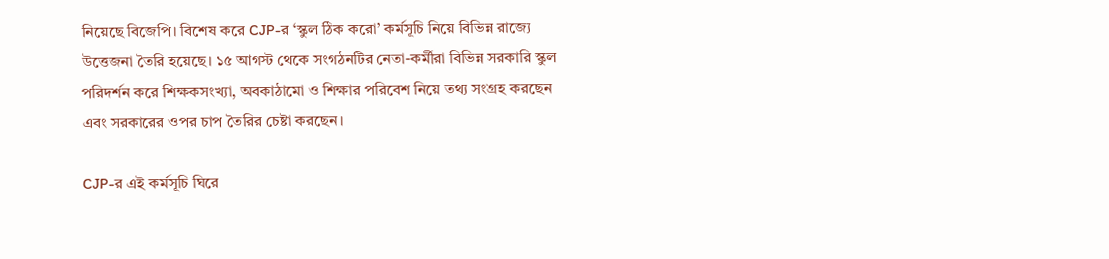নিয়েছে বিজেপি। বিশেষ করে CJP-র ‘স্কুল ঠিক করো’ কর্মসূচি নিয়ে বিভিন্ন রাজ্যে উত্তেজনা তৈরি হয়েছে। ১৫ আগস্ট থেকে সংগঠনটির নেতা-কর্মীরা বিভিন্ন সরকারি স্কুল পরিদর্শন করে শিক্ষকসংখ্যা, অবকাঠামো ও শিক্ষার পরিবেশ নিয়ে তথ্য সংগ্রহ করছেন এবং সরকারের ওপর চাপ তৈরির চেষ্টা করছেন।

CJP-র এই কর্মসূচি ঘিরে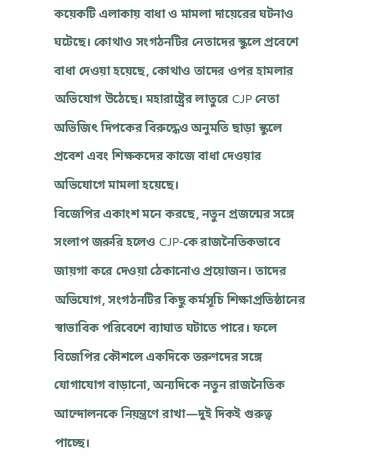কয়েকটি এলাকায় বাধা ও মামলা দায়েরের ঘটনাও ঘটেছে। কোথাও সংগঠনটির নেতাদের স্কুলে প্রবেশে বাধা দেওয়া হয়েছে, কোথাও তাদের ওপর হামলার অভিযোগ উঠেছে। মহারাষ্ট্রের লাতুরে CJP নেতা অভিজিৎ দিপকের বিরুদ্ধেও অনুমতি ছাড়া স্কুলে প্রবেশ এবং শিক্ষকদের কাজে বাধা দেওয়ার অভিযোগে মামলা হয়েছে।
বিজেপির একাংশ মনে করছে, নতুন প্রজন্মের সঙ্গে সংলাপ জরুরি হলেও CJP-কে রাজনৈতিকভাবে জায়গা করে দেওয়া ঠেকানোও প্রয়োজন। তাদের অভিযোগ, সংগঠনটির কিছু কর্মসূচি শিক্ষাপ্রতিষ্ঠানের স্বাভাবিক পরিবেশে ব্যাঘাত ঘটাতে পারে। ফলে বিজেপির কৌশলে একদিকে তরুণদের সঙ্গে যোগাযোগ বাড়ানো, অন্যদিকে নতুন রাজনৈতিক আন্দোলনকে নিয়ন্ত্রণে রাখা—দুই দিকই গুরুত্ব পাচ্ছে।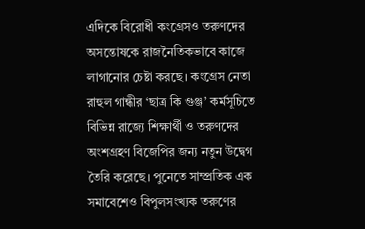এদিকে বিরোধী কংগ্রেসও তরুণদের অসন্তোষকে রাজনৈতিকভাবে কাজে লাগানোর চেষ্টা করছে। কংগ্রেস নেতা রাহুল গান্ধীর ‘ছাত্র কি গুঞ্জ’ কর্মসূচিতে বিভিন্ন রাজ্যে শিক্ষার্থী ও তরুণদের অংশগ্রহণ বিজেপির জন্য নতুন উদ্বেগ তৈরি করেছে। পুনেতে সাম্প্রতিক এক সমাবেশেও বিপুলসংখ্যক তরুণের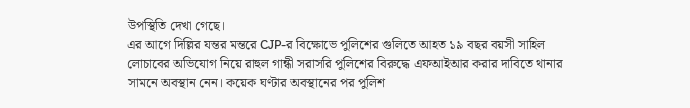উপস্থিতি দেখা গেছে।
এর আগে দিল্লির যন্তর মন্তরে CJP-র বিক্ষোভে পুলিশের গুলিতে আহত ১৯ বছর বয়সী সাহিল লোচাবের অভিযোগ নিয়ে রাহুল গান্ধী সরাসরি পুলিশের বিরুদ্ধে এফআইআর করার দাবিতে থানার সামনে অবস্থান নেন। কয়েক ঘণ্টার অবস্থানের পর পুলিশ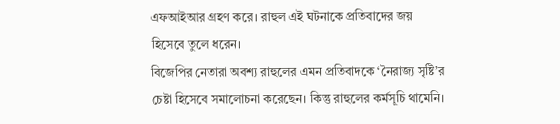এফআইআর গ্রহণ করে। রাহুল এই ঘটনাকে প্রতিবাদের জয় হিসেবে তুলে ধরেন।
বিজেপির নেতারা অবশ্য রাহুলের এমন প্রতিবাদকে ‘নৈরাজ্য সৃষ্টি’র চেষ্টা হিসেবে সমালোচনা করেছেন। কিন্তু রাহুলের কর্মসূচি থামেনি।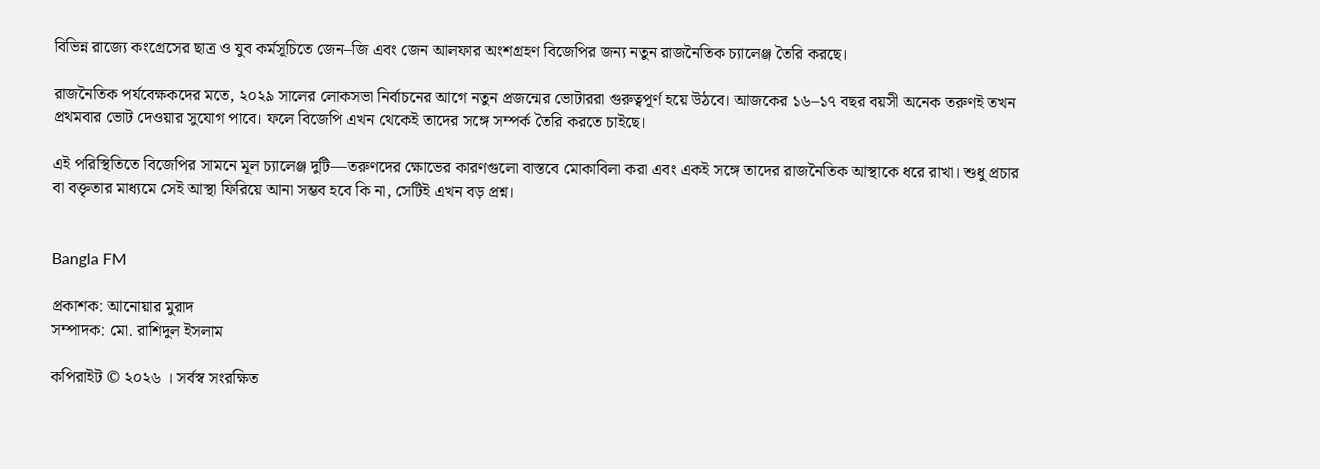বিভিন্ন রাজ্যে কংগ্রেসের ছাত্র ও যুব কর্মসূচিতে জেন–জি এবং জেন আলফার অংশগ্রহণ বিজেপির জন্য নতুন রাজনৈতিক চ্যালেঞ্জ তৈরি করছে।

রাজনৈতিক পর্যবেক্ষকদের মতে, ২০২৯ সালের লোকসভা নির্বাচনের আগে নতুন প্রজন্মের ভোটাররা গুরুত্বপূর্ণ হয়ে উঠবে। আজকের ১৬–১৭ বছর বয়সী অনেক তরুণই তখন প্রথমবার ভোট দেওয়ার সুযোগ পাবে। ফলে বিজেপি এখন থেকেই তাদের সঙ্গে সম্পর্ক তৈরি করতে চাইছে।

এই পরিস্থিতিতে বিজেপির সামনে মূল চ্যালেঞ্জ দুটি—তরুণদের ক্ষোভের কারণগুলো বাস্তবে মোকাবিলা করা এবং একই সঙ্গে তাদের রাজনৈতিক আস্থাকে ধরে রাখা। শুধু প্রচার বা বক্তৃতার মাধ্যমে সেই আস্থা ফিরিয়ে আনা সম্ভব হবে কি না, সেটিই এখন বড় প্রশ্ন।


Bangla FM

প্রকাশক: আনোয়ার মুরাদ
সম্পাদক: মো. রাশিদুল ইসলাম

কপিরাইট © ২০২৬ । সর্বস্ব সংরক্ষিত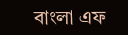বাংলা এফ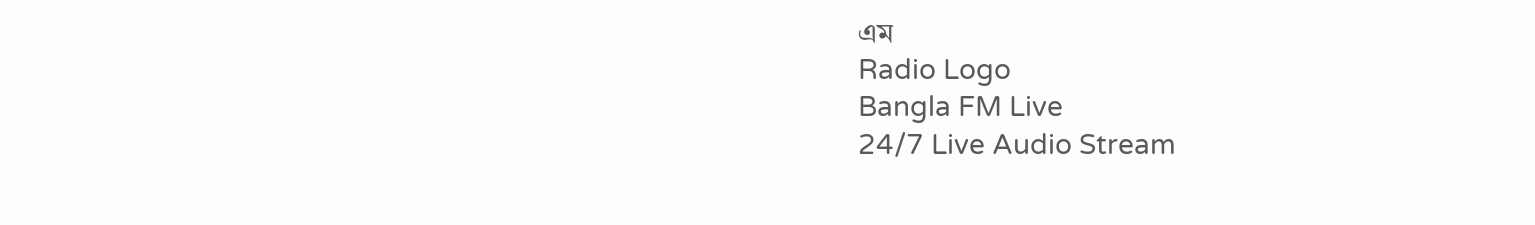এম
Radio Logo
Bangla FM Live
24/7 Live Audio Stream